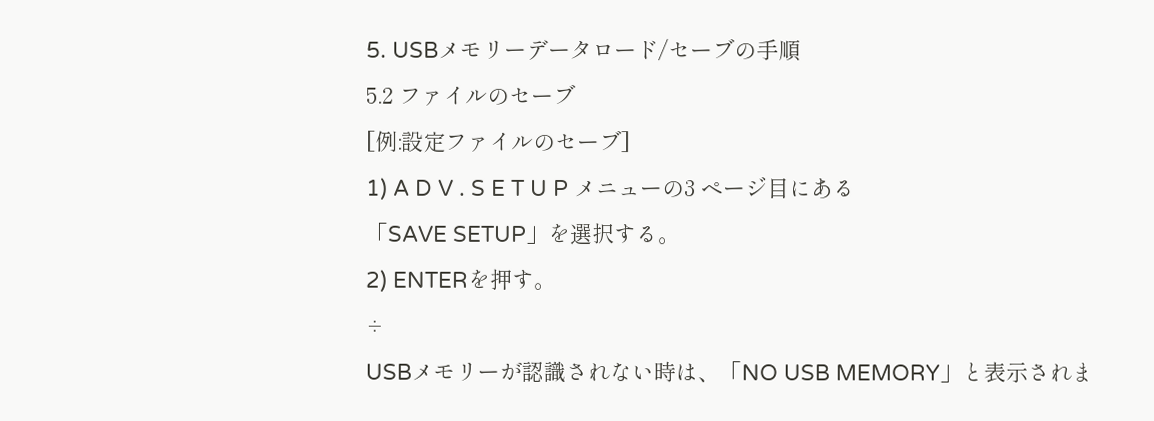5. USBメモリーデータロード/セーブの手順
5.2 ファイルのセーブ
[例:設定ファイルのセーブ]
1) A D V . S E T U P メニューの3 ページ目にある
「SAVE SETUP」を選択する。
2) ENTERを押す。
÷
USBメモリーが認識されない時は、「NO USB MEMORY」と表示されま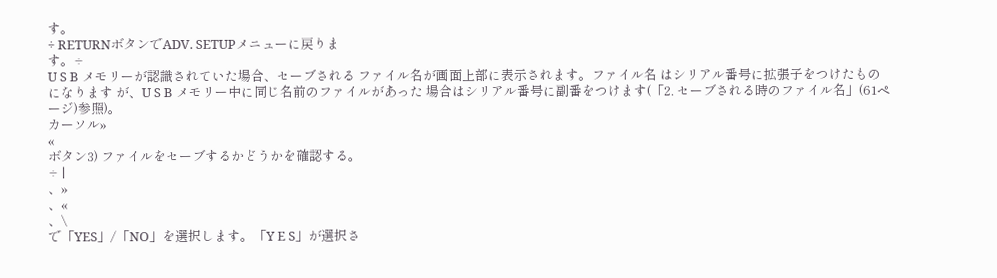す。
÷ RETURNボタンでADV. SETUPメニューに戻りま
す。÷
U S B メモリーが認識されていた場合、セーブされる ファイル名が画面上部に表示されます。ファイル名 はシリアル番号に拡張子をつけたものになります が、U S B メモリー中に同じ名前のファイルがあった 場合はシリアル番号に副番をつけます(「2. セーブされる時のファイル名」(61ページ)参照)。
カーソル»
«
ボタン3) ファイルをセーブするかどうかを確認する。
÷ |
、»
、«
、\
で「YES」/「NO」を選択します。「Y E S」が選択さ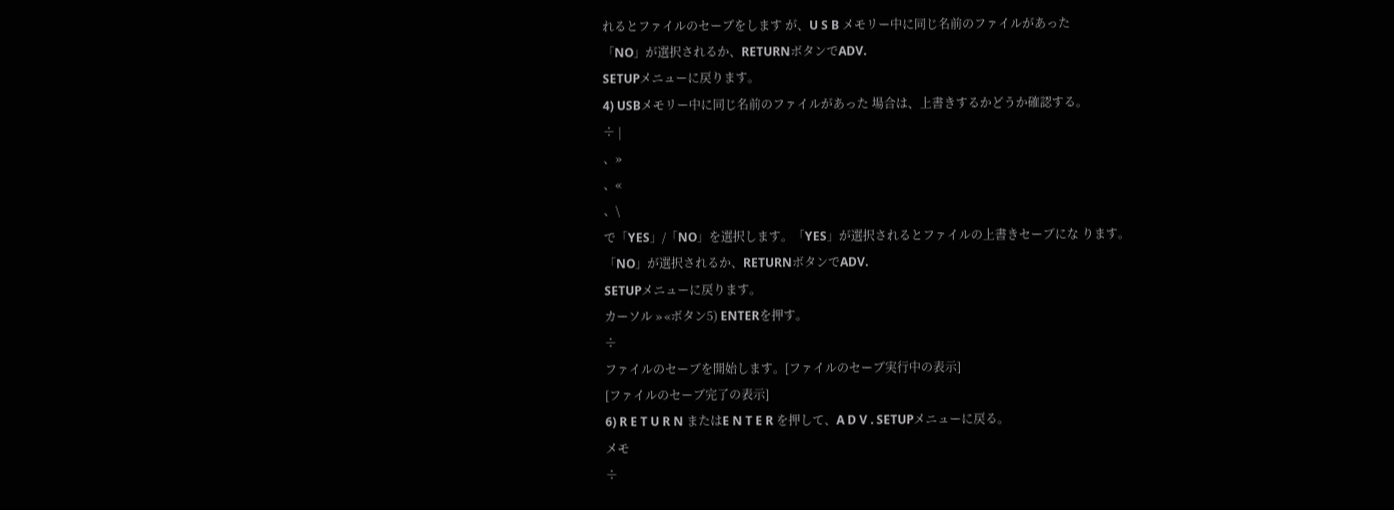れるとファイルのセーブをします が、U S B メモリー中に同じ名前のファイルがあった
「NO」が選択されるか、RETURNボタンでADV.
SETUPメニューに戻ります。
4) USBメモリー中に同じ名前のファイルがあった 場合は、上書きするかどうか確認する。
÷ |
、»
、«
、\
で「YES」/「NO」を選択します。「YES」が選択されるとファイルの上書きセーブにな ります。
「NO」が選択されるか、RETURNボタンでADV.
SETUPメニューに戻ります。
カーソル » «ボタン5) ENTERを押す。
÷
ファイルのセーブを開始します。[ファイルのセーブ実行中の表示]
[ファイルのセーブ完了の表示]
6) R E T U R N またはE N T E R を押して、A D V . SETUPメニューに戻る。
メモ
÷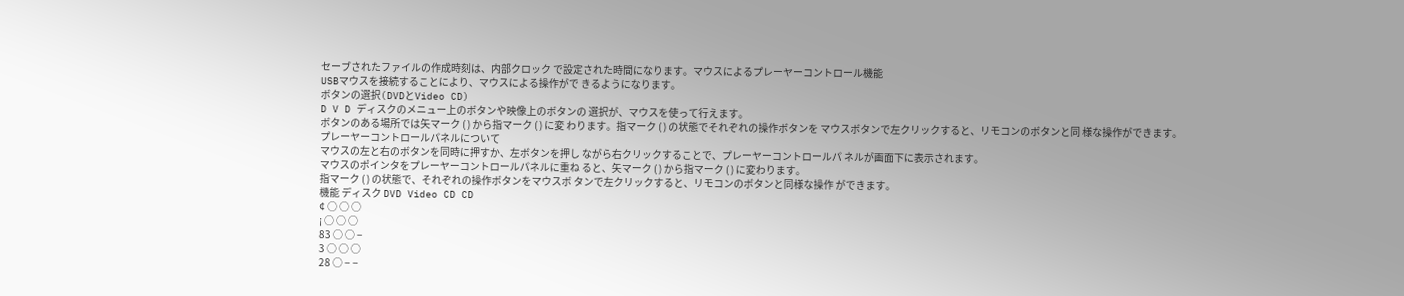セーブされたファイルの作成時刻は、内部クロック で設定された時間になります。マウスによるプレーヤーコントロール機能
USBマウスを接続することにより、マウスによる操作がで きるようになります。
ボタンの選択(DVDとVideo CD)
D V D ディスクのメニュー上のボタンや映像上のボタンの 選択が、マウスを使って行えます。
ボタンのある場所では矢マーク ( ) から指マーク ( ) に変 わります。指マーク ( ) の状態でそれぞれの操作ボタンを マウスボタンで左クリックすると、リモコンのボタンと同 様な操作ができます。
プレーヤーコントロールパネルについて
マウスの左と右のボタンを同時に押すか、左ボタンを押し ながら右クリックすることで、プレーヤーコントロールパ ネルが画面下に表示されます。
マウスのポインタをプレーヤーコントロールパネルに重ね ると、矢マーク ( ) から指マーク ( ) に変わります。
指マーク ( ) の状態で、それぞれの操作ボタンをマウスボ タンで左クリックすると、リモコンのボタンと同様な操作 ができます。
機能 ディスク DVD Video CD CD
¢ ○ ○ ○
¡ ○ ○ ○
83 ○ ○ −
3 ○ ○ ○
28 ○ − −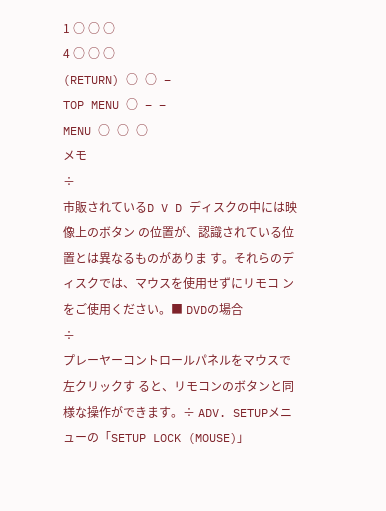1 ○ ○ ○
4 ○ ○ ○
(RETURN) ○ ○ −
TOP MENU ○ − −
MENU ○ ○ ○
メモ
÷
市販されているD V D ディスクの中には映像上のボタン の位置が、認識されている位置とは異なるものがありま す。それらのディスクでは、マウスを使用せずにリモコ ンをご使用ください。■ DVDの場合
÷
プレーヤーコントロールパネルをマウスで左クリックす ると、リモコンのボタンと同様な操作ができます。÷ ADV. SETUPメニューの「SETUP LOCK (MOUSE)」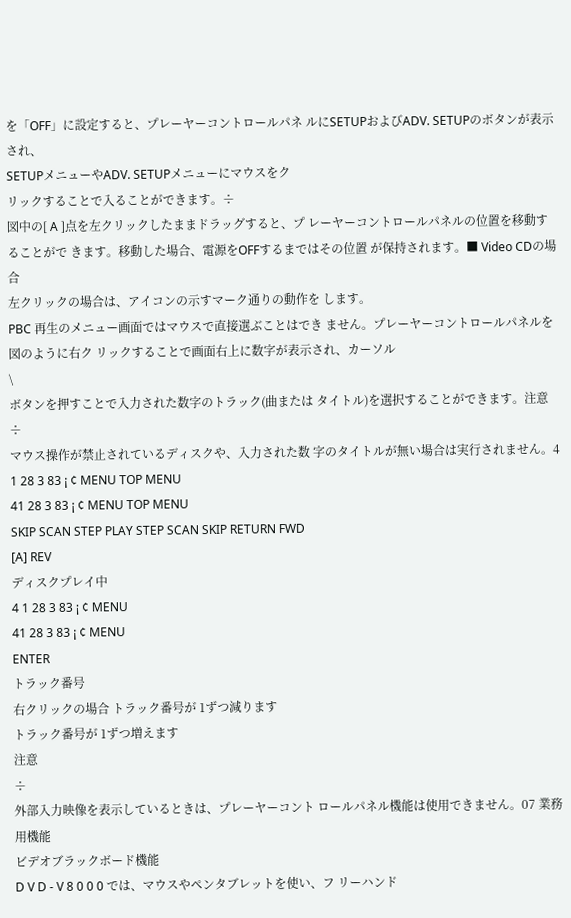を「OFF」に設定すると、プレーヤーコントロールパネ ルにSETUPおよびADV. SETUPのボタンが表示され、
SETUPメニューやADV. SETUPメニューにマウスをク
リックすることで入ることができます。÷
図中の[ A ]点を左クリックしたままドラッグすると、プ レーヤーコントロールパネルの位置を移動することがで きます。移動した場合、電源をOFFするまではその位置 が保持されます。■ Video CDの場合
左クリックの場合は、アイコンの示すマーク通りの動作を します。
PBC 再生のメニュー画面ではマウスで直接選ぶことはでき ません。プレーヤーコントロールパネルを図のように右ク リックすることで画面右上に数字が表示され、カーソル
\
ボタンを押すことで入力された数字のトラック(曲または タイトル)を選択することができます。注意
÷
マウス操作が禁止されているディスクや、入力された数 字のタイトルが無い場合は実行されません。4 1 28 3 83 ¡ ¢ MENU TOP MENU
41 28 3 83 ¡ ¢ MENU TOP MENU
SKIP SCAN STEP PLAY STEP SCAN SKIP RETURN FWD
[A] REV
ディスクプレイ中
4 1 28 3 83 ¡ ¢ MENU
41 28 3 83 ¡ ¢ MENU
ENTER
トラック番号
右クリックの場合 トラック番号が 1ずつ減ります
トラック番号が 1ずつ増えます
注意
÷
外部入力映像を表示しているときは、プレーヤーコント ロールパネル機能は使用できません。07 業務用機能
ビデオブラックボード機能
D V D - V 8 0 0 0 では、マウスやペンタブレットを使い、フ リーハンド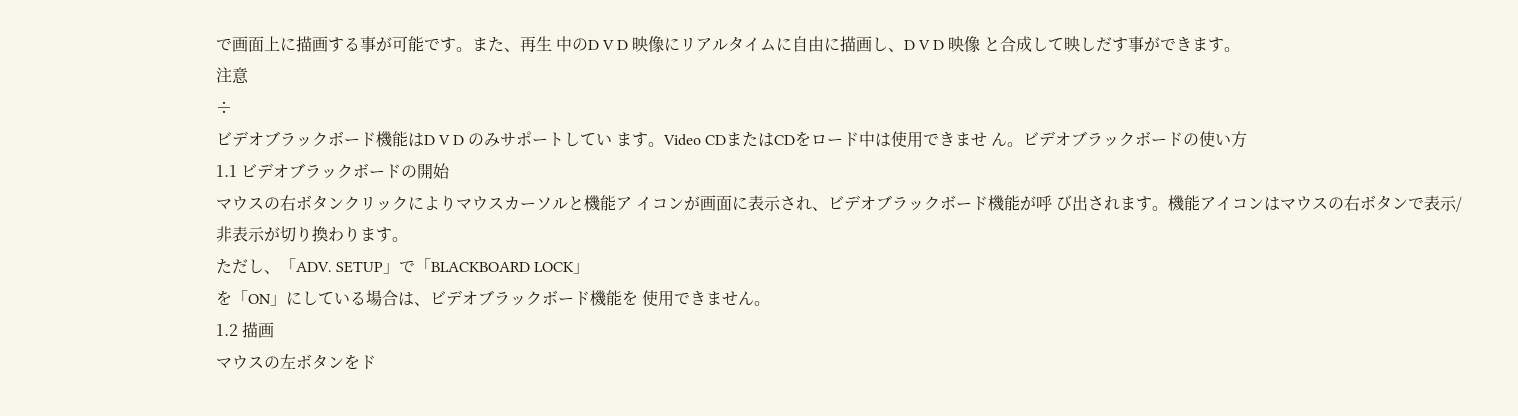で画面上に描画する事が可能です。また、再生 中のD V D 映像にリアルタイムに自由に描画し、D V D 映像 と合成して映しだす事ができます。
注意
÷
ビデオブラックボード機能はD V D のみサポートしてい ます。Video CDまたはCDをロード中は使用できませ ん。ビデオブラックボードの使い方
1.1 ビデオブラックボードの開始
マウスの右ボタンクリックによりマウスカーソルと機能ア イコンが画面に表示され、ビデオブラックボード機能が呼 び出されます。機能アイコンはマウスの右ボタンで表示/
非表示が切り換わります。
ただし、「ADV. SETUP」で「BLACKBOARD LOCK」
を「ON」にしている場合は、ビデオブラックボード機能を 使用できません。
1.2 描画
マウスの左ボタンをド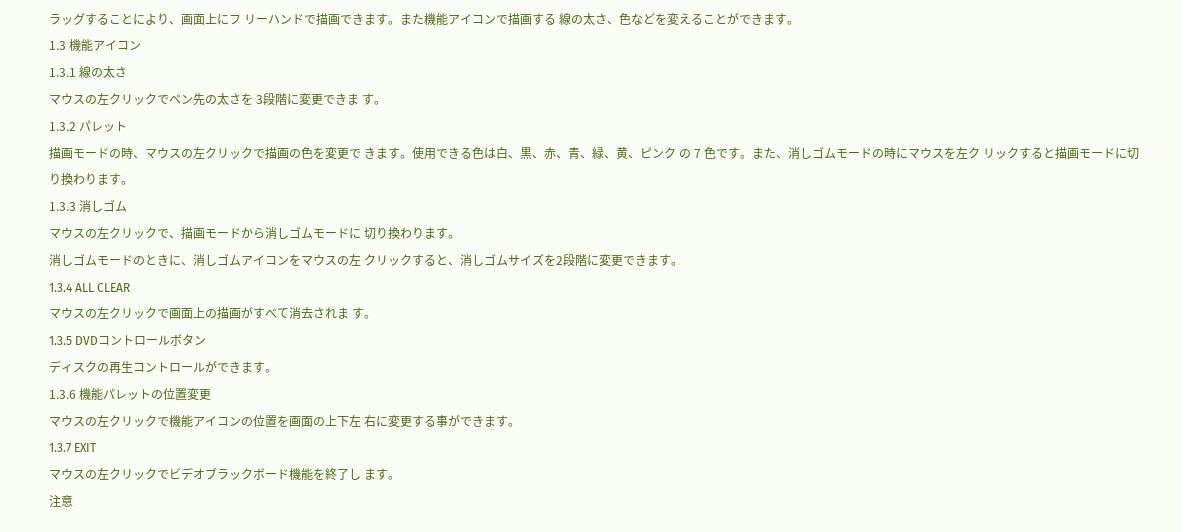ラッグすることにより、画面上にフ リーハンドで描画できます。また機能アイコンで描画する 線の太さ、色などを変えることができます。
1.3 機能アイコン
1.3.1 線の太さ
マウスの左クリックでペン先の太さを 3段階に変更できま す。
1.3.2 パレット
描画モードの時、マウスの左クリックで描画の色を変更で きます。使用できる色は白、黒、赤、青、緑、黄、ピンク の 7 色です。また、消しゴムモードの時にマウスを左ク リックすると描画モードに切り換わります。
1.3.3 消しゴム
マウスの左クリックで、描画モードから消しゴムモードに 切り換わります。
消しゴムモードのときに、消しゴムアイコンをマウスの左 クリックすると、消しゴムサイズを2段階に変更できます。
1.3.4 ALL CLEAR
マウスの左クリックで画面上の描画がすべて消去されま す。
1.3.5 DVDコントロールボタン
ディスクの再生コントロールができます。
1.3.6 機能パレットの位置変更
マウスの左クリックで機能アイコンの位置を画面の上下左 右に変更する事ができます。
1.3.7 EXIT
マウスの左クリックでビデオブラックボード機能を終了し ます。
注意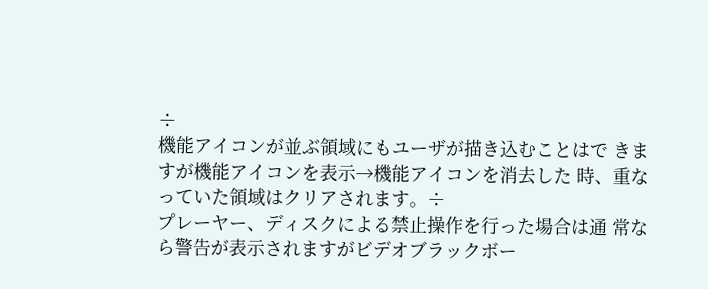÷
機能アイコンが並ぶ領域にもユーザが描き込むことはで きますが機能アイコンを表示→機能アイコンを消去した 時、重なっていた領域はクリアされます。÷
プレーヤー、ディスクによる禁止操作を行った場合は通 常なら警告が表示されますがビデオブラックボー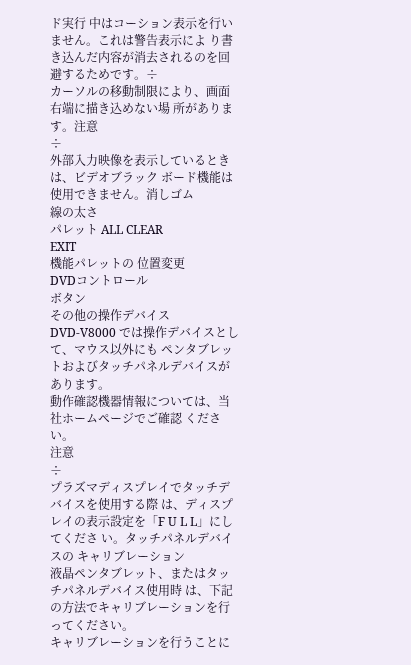ド実行 中はコーション表示を行いません。これは警告表示によ り書き込んだ内容が消去されるのを回避するためです。÷
カーソルの移動制限により、画面右端に描き込めない場 所があります。注意
÷
外部入力映像を表示しているときは、ビデオブラック ボード機能は使用できません。消しゴム
線の太さ
パレット ALL CLEAR
EXIT
機能パレットの 位置変更
DVDコントロール
ボタン
その他の操作デバイス
DVD-V8000 では操作デバイスとして、マウス以外にも ペンタブレットおよびタッチパネルデバイスがあります。
動作確認機器情報については、当社ホームページでご確認 ください。
注意
÷
プラズマディスプレイでタッチデバイスを使用する際 は、ディスプレイの表示設定を「F U L L」にしてくださ い。タッチパネルデバイスの キャリブレーション
液晶ペンタブレット、またはタッチパネルデバイス使用時 は、下記の方法でキャリブレーションを行ってください。
キャリブレーションを行うことに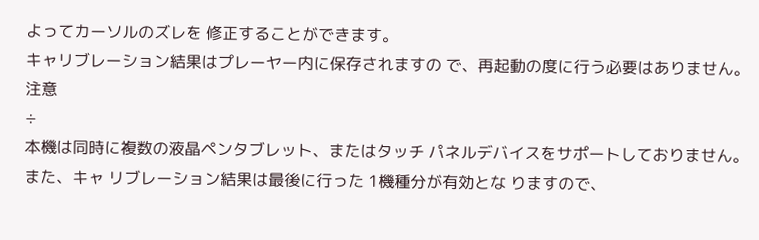よってカーソルのズレを 修正することができます。
キャリブレーション結果はプレーヤー内に保存されますの で、再起動の度に行う必要はありません。
注意
÷
本機は同時に複数の液晶ペンタブレット、またはタッチ パネルデバイスをサポートしておりません。また、キャ リブレーション結果は最後に行った 1機種分が有効とな りますので、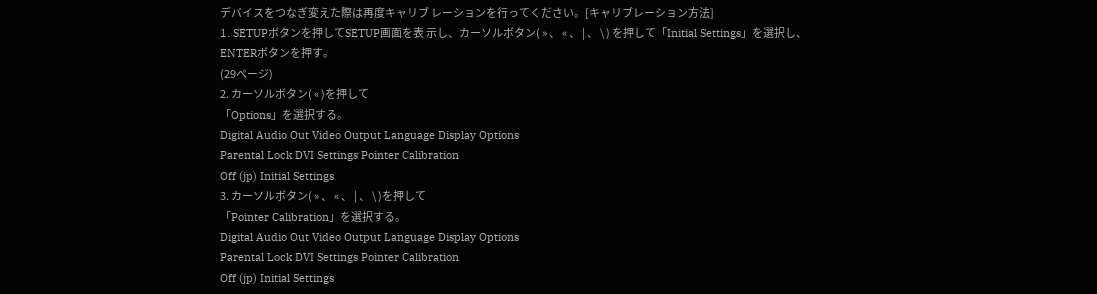デバイスをつなぎ変えた際は再度キャリブ レーションを行ってください。[キャリブレーション方法]
1. SETUPボタンを押してSETUP画面を表 示し、カーソルボタン( » 、 « 、 | 、 \ ) を押して「Initial Settings」を選択し、
ENTERボタンを押す。
(29ページ)
2. カーソルボタン( « )を押して
「Options」を選択する。
Digital Audio Out Video Output Language Display Options
Parental Lock DVI Settings Pointer Calibration
Off (jp) Initial Settings
3. カーソルボタン( » 、 « 、 | 、 \ )を押して
「Pointer Calibration」を選択する。
Digital Audio Out Video Output Language Display Options
Parental Lock DVI Settings Pointer Calibration
Off (jp) Initial Settings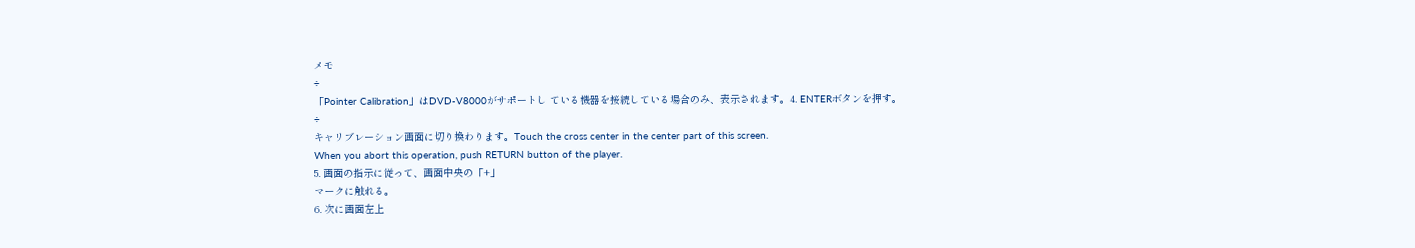メモ
÷
「Pointer Calibration」はDVD-V8000がサポートし ている機器を接続している場合のみ、表示されます。4. ENTERボタンを押す。
÷
キャリブレーション画面に切り換わります。Touch the cross center in the center part of this screen.
When you abort this operation, push RETURN button of the player.
5. 画面の指示に従って、画面中央の「+」
マークに触れる。
6. 次に画面左上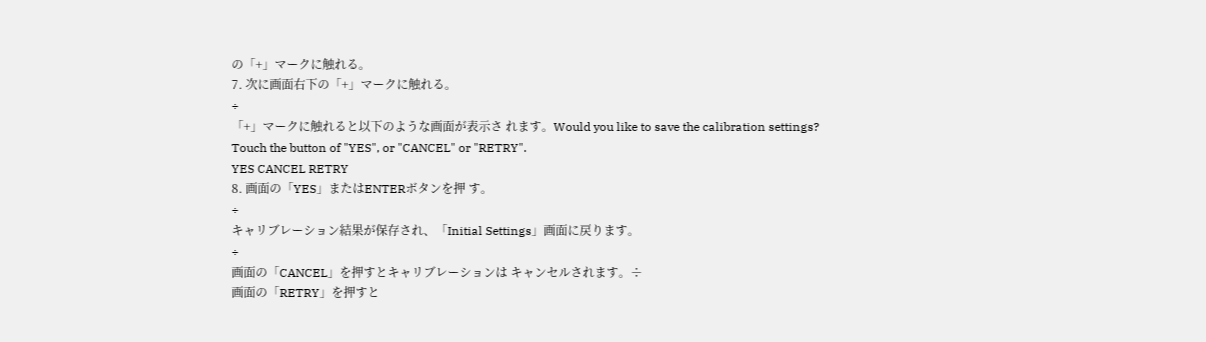の「+」マークに触れる。
7. 次に画面右下の「+」マークに触れる。
÷
「+」マークに触れると以下のような画面が表示さ れます。Would you like to save the calibration settings?
Touch the button of "YES", or "CANCEL" or "RETRY".
YES CANCEL RETRY
8. 画面の「YES」またはENTERボタンを押 す。
÷
キャリブレーション結果が保存され、「Initial Settings」画面に戻ります。
÷
画面の「CANCEL」を押すとキャリブレーションは キャンセルされます。÷
画面の「RETRY」を押すと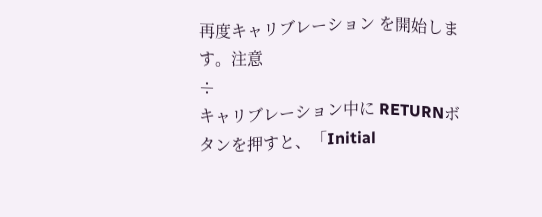再度キャリブレーション を開始します。注意
÷
キャリブレーション中に RETURNボタンを押すと、「Initial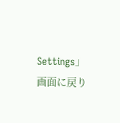Settings」画面に戻り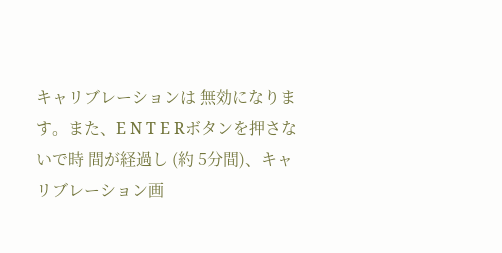キャリブレーションは 無効になります。また、E N T E Rボタンを押さないで時 間が経過し (約 5分間)、キャリブレーション画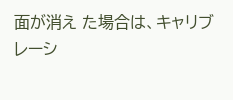面が消え た場合は、キャリブレーシ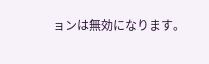ョンは無効になります。